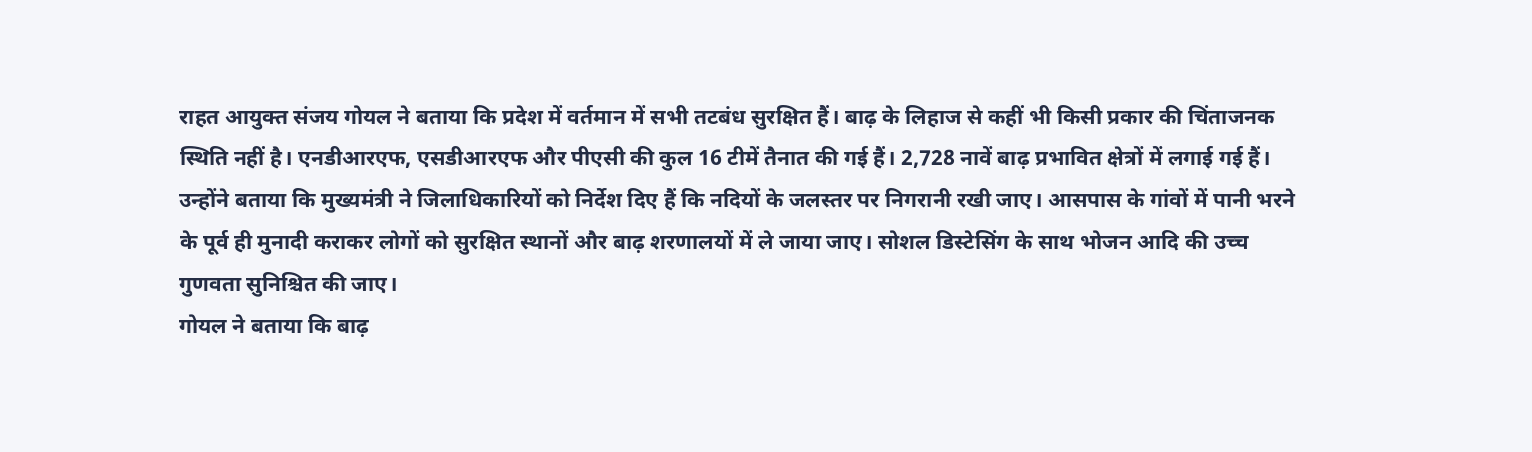राहत आयुक्त संजय गोयल ने बताया कि प्रदेश में वर्तमान में सभी तटबंध सुरक्षित हैं। बाढ़ के लिहाज से कहीं भी किसी प्रकार की चिंताजनक स्थिति नहीं है। एनडीआरएफ, एसडीआरएफ और पीएसी की कुल 16 टीमें तैनात की गई हैं। 2,728 नावें बाढ़ प्रभावित क्षेत्रों में लगाई गई हैं।
उन्होंने बताया कि मुख्यमंत्री ने जिलाधिकारियों को निर्देश दिए हैं कि नदियों के जलस्तर पर निगरानी रखी जाए। आसपास के गांवों में पानी भरने के पूर्व ही मुनादी कराकर लोगों को सुरक्षित स्थानों और बाढ़ शरणालयों में ले जाया जाए। सोशल डिस्टेसिंग के साथ भोजन आदि की उच्च गुणवता सुनिश्चित की जाए।
गोयल ने बताया कि बाढ़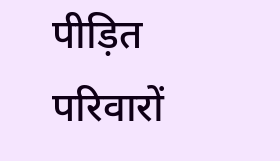पीड़ित परिवारों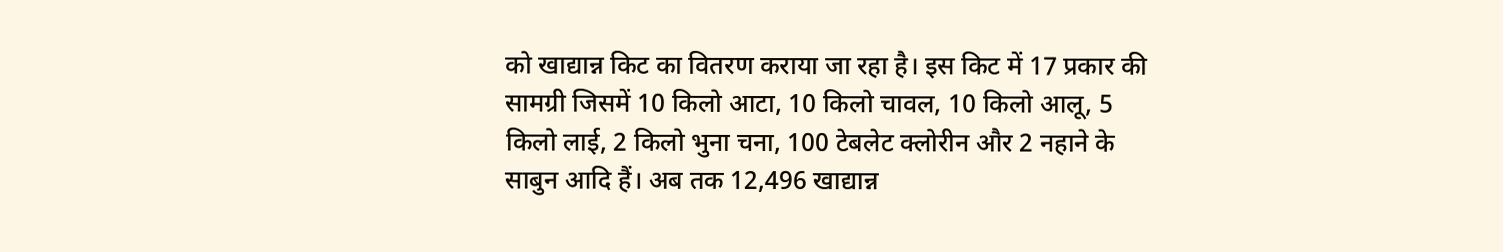को खाद्यान्न किट का वितरण कराया जा रहा है। इस किट में 17 प्रकार की सामग्री जिसमें 10 किलो आटा, 10 किलो चावल, 10 किलो आलू, 5 किलो लाई, 2 किलो भुना चना, 100 टेबलेट क्लोरीन और 2 नहाने के साबुन आदि हैं। अब तक 12,496 खाद्यान्न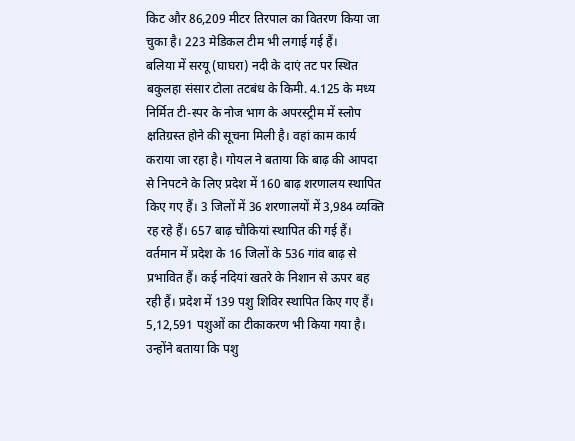किट और 86,209 मीटर तिरपाल का वितरण किया जा चुका है। 223 मेडिकल टीम भी लगाई गई हैं।
बलिया में सरयू (घाघरा) नदी के दाएं तट पर स्थित बकुलहा संसार टोला तटबंध के किमी. 4.125 के मध्य निर्मित टी-स्पर के नोज भाग के अपरस्ट्रीम में स्लोप क्षतिग्रस्त होने की सूचना मिली है। वहां काम कार्य कराया जा रहा है। गोयल ने बताया कि बाढ़ की आपदा से निपटने के लिए प्रदेश में 160 बाढ़ शरणालय स्थापित किए गए हैं। 3 जिलों में 36 शरणालयों में 3,984 व्यक्ति रह रहे हैं। 657 बाढ़ चौकियां स्थापित की गई हैं।
वर्तमान में प्रदेश के 16 जिलों के 536 गांव बाढ़ से प्रभावित हैं। कई नदियां खतरे के निशान से ऊपर बह रही हैं। प्रदेश में 139 पशु शिविर स्थापित किए गए हैं। 5,12,591 पशुओं का टीकाकरण भी किया गया है। उन्होंने बताया कि पशु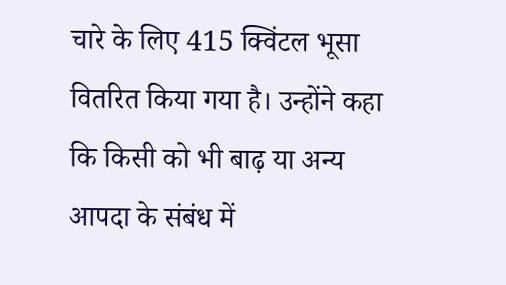चारे के लिए 415 क्विंटल भूसा वितरित किया गया है। उन्होंने कहा कि किसी को भी बाढ़ या अन्य आपदा के संबंध में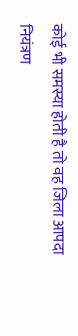कोई भी समस्या होती है तो वह जिला आपदा नियंत्रण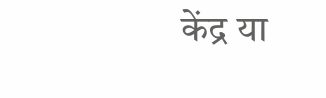केंद्र या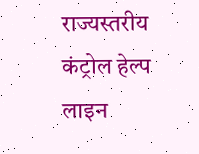राज्यस्तरीय कंट्रोल हेल्प लाइन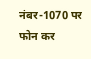नंबर-1070 पर फोन कर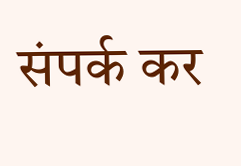संपर्क कर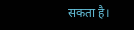सकता है।